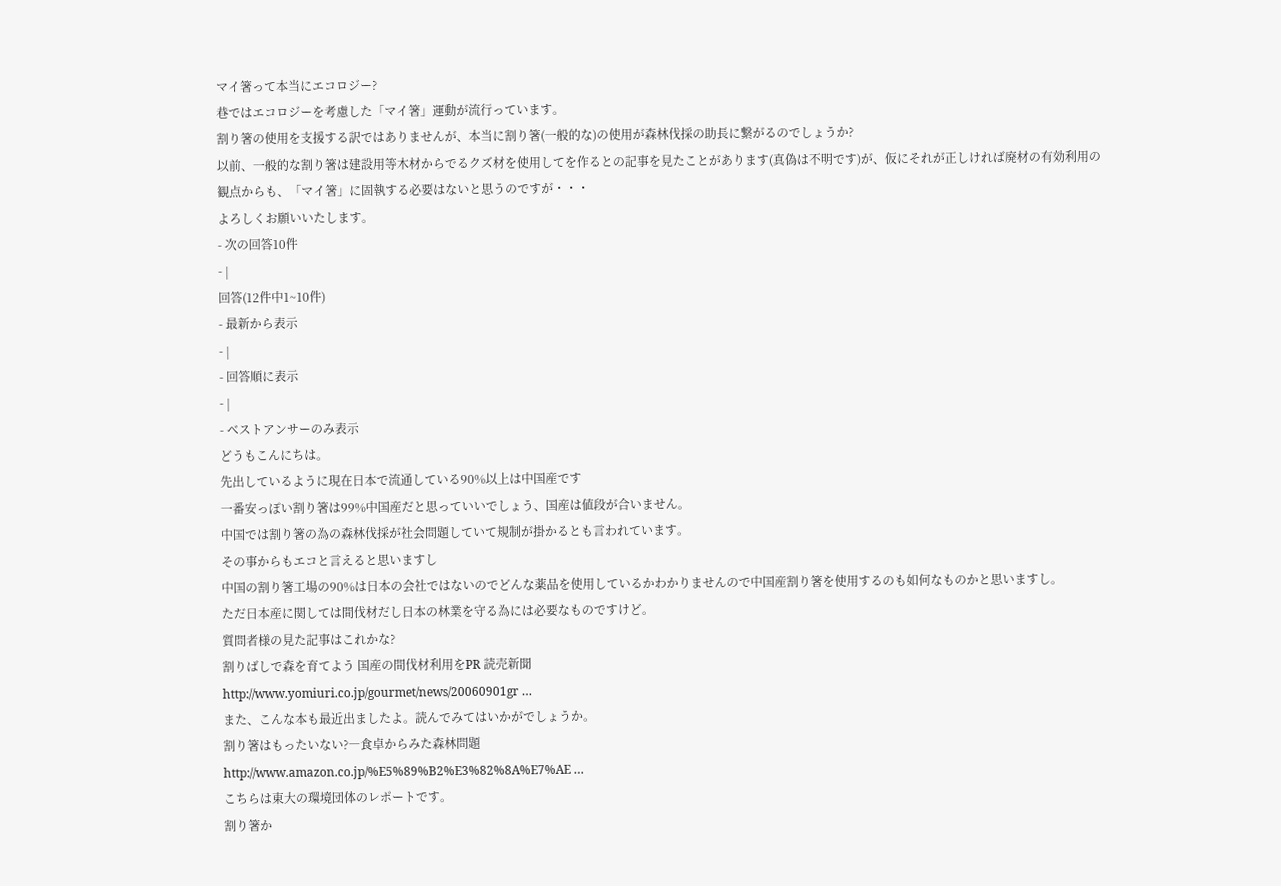マイ箸って本当にエコロジー?
巷ではエコロジーを考慮した「マイ箸」運動が流行っています。
割り箸の使用を支援する訳ではありませんが、本当に割り箸(一般的な)の使用が森林伐採の助長に繋がるのでしょうか?
以前、一般的な割り箸は建設用等木材からでるクズ材を使用してを作るとの記事を見たことがあります(真偽は不明です)が、仮にそれが正しければ廃材の有効利用の観点からも、「マイ箸」に固執する必要はないと思うのですが・・・
よろしくお願いいたします。
- 次の回答10件
- |
回答(12件中1~10件)
- 最新から表示
- |
- 回答順に表示
- |
- ベストアンサーのみ表示
どうもこんにちは。
先出しているように現在日本で流通している90%以上は中国産です
一番安っぽい割り箸は99%中国産だと思っていいでしょう、国産は値段が合いません。
中国では割り箸の為の森林伐採が社会問題していて規制が掛かるとも言われています。
その事からもエコと言えると思いますし
中国の割り箸工場の90%は日本の会社ではないのでどんな薬品を使用しているかわかりませんので中国産割り箸を使用するのも如何なものかと思いますし。
ただ日本産に関しては間伐材だし日本の林業を守る為には必要なものですけど。
質問者様の見た記事はこれかな?
割りばしで森を育てよう 国産の間伐材利用をPR 読売新聞
http://www.yomiuri.co.jp/gourmet/news/20060901gr …
また、こんな本も最近出ましたよ。読んでみてはいかがでしょうか。
割り箸はもったいない?―食卓からみた森林問題
http://www.amazon.co.jp/%E5%89%B2%E3%82%8A%E7%AE …
こちらは東大の環境団体のレポートです。
割り箸か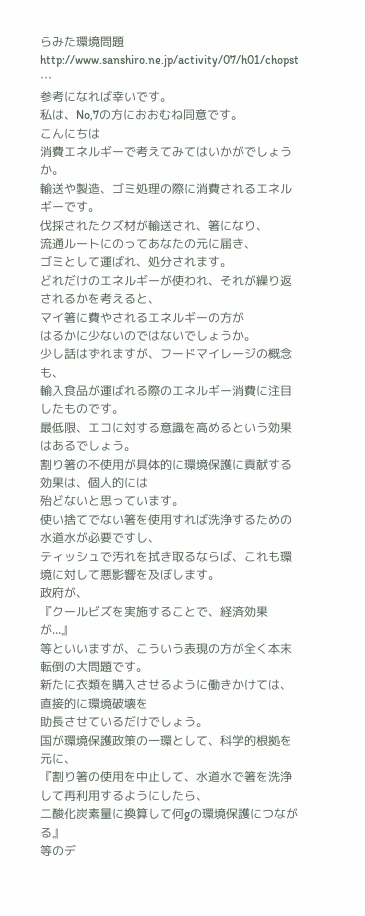らみた環境問題
http://www.sanshiro.ne.jp/activity/07/h01/chopst …
参考になれば幸いです。
私は、No,7の方におおむね同意です。
こんにちは
消費エネルギーで考えてみてはいかがでしょうか。
輸送や製造、ゴミ処理の際に消費されるエネルギーです。
伐採されたクズ材が輸送され、箸になり、
流通ルートにのってあなたの元に届き、
ゴミとして運ばれ、処分されます。
どれだけのエネルギーが使われ、それが繰り返されるかを考えると、
マイ箸に費やされるエネルギーの方が
はるかに少ないのではないでしょうか。
少し話はずれますが、フードマイレージの概念も、
輸入食品が運ばれる際のエネルギー消費に注目したものです。
最低限、エコに対する意識を高めるという効果はあるでしょう。
割り箸の不使用が具体的に環境保護に貢献する効果は、個人的には
殆どないと思っています。
使い捨てでない箸を使用すれば洗浄するための水道水が必要ですし、
ティッシュで汚れを拭き取るならば、これも環境に対して悪影響を及ぼします。
政府が、
『クールビズを実施することで、経済効果が...』
等といいますが、こういう表現の方が全く本末転倒の大問題です。
新たに衣類を購入させるように働きかけては、直接的に環境破壊を
助長させているだけでしょう。
国が環境保護政策の一環として、科学的根拠を元に、
『割り箸の使用を中止して、水道水で箸を洗浄して再利用するようにしたら、
二酸化炭素量に換算して何gの環境保護につながる』
等のデ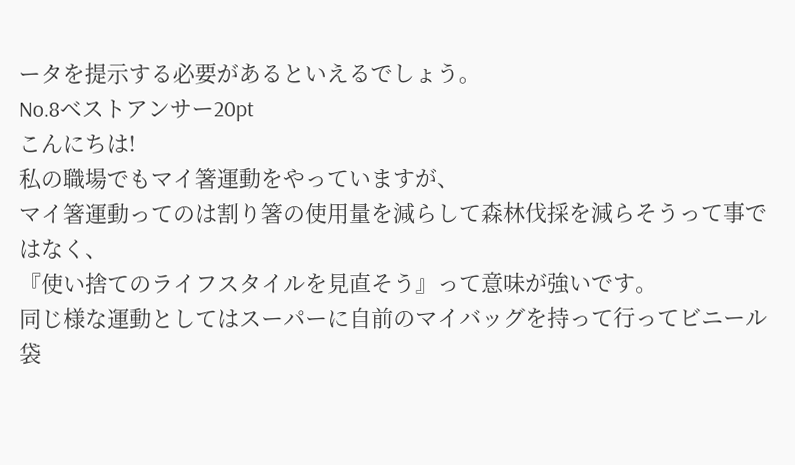ータを提示する必要があるといえるでしょう。
No.8ベストアンサー20pt
こんにちは!
私の職場でもマイ箸運動をやっていますが、
マイ箸運動ってのは割り箸の使用量を減らして森林伐採を減らそうって事ではなく、
『使い捨てのライフスタイルを見直そう』って意味が強いです。
同じ様な運動としてはスーパーに自前のマイバッグを持って行ってビニール袋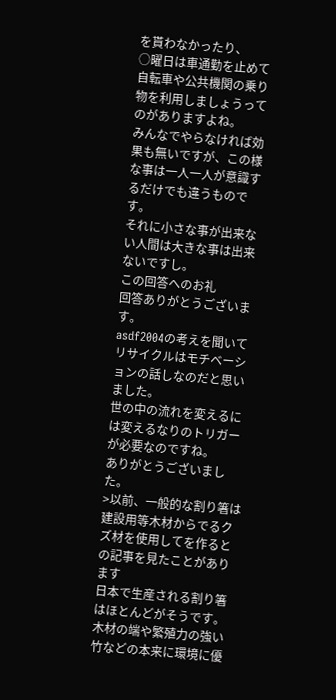を貰わなかったり、
○曜日は車通勤を止めて自転車や公共機関の乗り物を利用しましょうってのがありますよね。
みんなでやらなければ効果も無いですが、この様な事は一人一人が意識するだけでも違うものです。
それに小さな事が出来ない人間は大きな事は出来ないですし。
この回答へのお礼
回答ありがとうございます。
asdf2004の考えを聞いてリサイクルはモチベーションの話しなのだと思いました。
世の中の流れを変えるには変えるなりのトリガーが必要なのですね。
ありがとうございました。
>以前、一般的な割り箸は建設用等木材からでるクズ材を使用してを作るとの記事を見たことがあります
日本で生産される割り箸はほとんどがそうです。
木材の端や繁殖力の強い竹などの本来に環境に優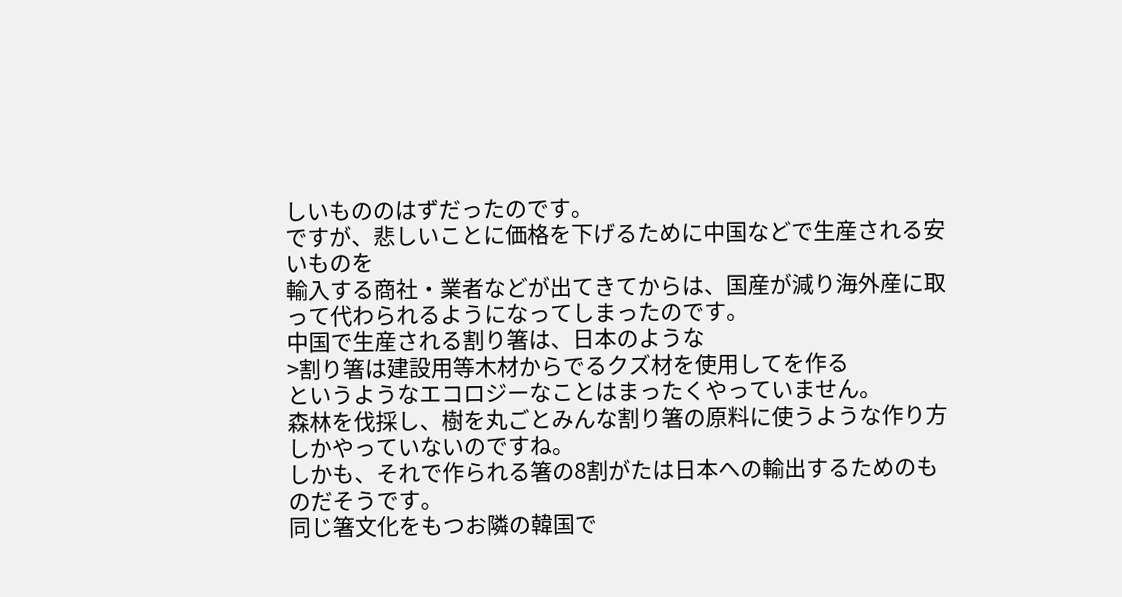しいもののはずだったのです。
ですが、悲しいことに価格を下げるために中国などで生産される安いものを
輸入する商社・業者などが出てきてからは、国産が減り海外産に取って代わられるようになってしまったのです。
中国で生産される割り箸は、日本のような
>割り箸は建設用等木材からでるクズ材を使用してを作る
というようなエコロジーなことはまったくやっていません。
森林を伐採し、樹を丸ごとみんな割り箸の原料に使うような作り方しかやっていないのですね。
しかも、それで作られる箸の8割がたは日本への輸出するためのものだそうです。
同じ箸文化をもつお隣の韓国で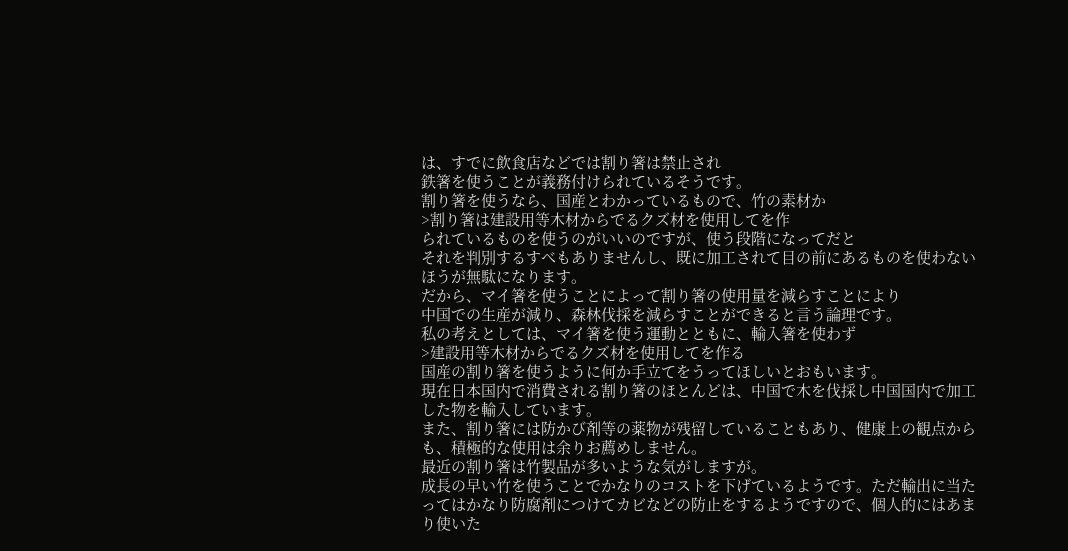は、すでに飲食店などでは割り箸は禁止され
鉄箸を使うことが義務付けられているそうです。
割り箸を使うなら、国産とわかっているもので、竹の素材か
>割り箸は建設用等木材からでるクズ材を使用してを作
られているものを使うのがいいのですが、使う段階になってだと
それを判別するすべもありませんし、既に加工されて目の前にあるものを使わないほうが無駄になります。
だから、マイ箸を使うことによって割り箸の使用量を減らすことにより
中国での生産が減り、森林伐採を減らすことができると言う論理です。
私の考えとしては、マイ箸を使う運動とともに、輸入箸を使わず
>建設用等木材からでるクズ材を使用してを作る
国産の割り箸を使うように何か手立てをうってほしいとおもいます。
現在日本国内で消費される割り箸のほとんどは、中国で木を伐採し中国国内で加工した物を輸入しています。
また、割り箸には防かび剤等の薬物が残留していることもあり、健康上の観点からも、積極的な使用は余りお薦めしません。
最近の割り箸は竹製品が多いような気がしますが。
成長の早い竹を使うことでかなりのコストを下げているようです。ただ輸出に当たってはかなり防腐剤につけてカビなどの防止をするようですので、個人的にはあまり使いた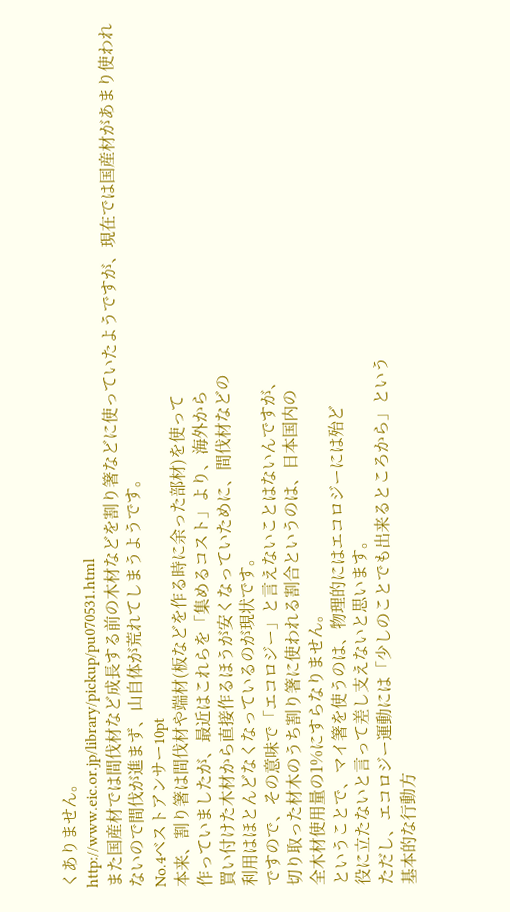くありません。
http://www.eic.or.jp/library/pickup/pu070531.html
また国産材では間伐材など成長する前の木材などを割り箸などに使っていたようですが、現在では国産材があまり使われないので間伐が進まず、山自体が荒れてしまうようです。
No.4ベストアンサー10pt
本来、割り箸は間伐材や端材(板などを作る時に余った部材)を使って
作っていましたが、最近はこれらを「集めるコスト」より、海外から
買い付けた木材から直接作るほうが安くなっていために、間伐材などの
利用はほとんどなくなっているのが現状です。
ですので、その意味で「エコロジー」と言えないことはないんですが、
切り取った材木のうち割り箸に使われる割合というのは、日本国内の
全木材使用量の1%にすらなりません。
ということで、マイ箸を使うのは、物理的にはエコロジーには殆ど
役に立たないと言って差し支えないと思います。
ただし、エコロジー運動には「少しのことでも出来るところから」という
基本的な行動方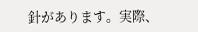針があります。実際、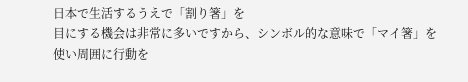日本で生活するうえで「割り箸」を
目にする機会は非常に多いですから、シンボル的な意味で「マイ箸」を
使い周囲に行動を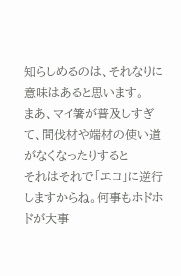知らしめるのは、それなりに意味はあると思います。
まあ、マイ箸が普及しすぎて、間伐材や端材の使い道がなくなったりすると
それはそれで「エコ」に逆行しますからね。何事もホドホドが大事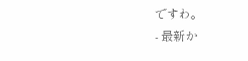ですわ。
- 最新か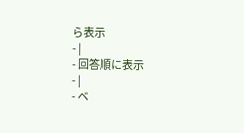ら表示
- |
- 回答順に表示
- |
- ベ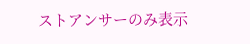ストアンサーのみ表示